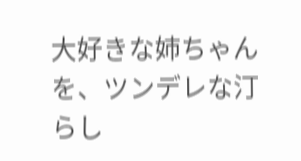大好きな姉ちゃんを、ツンデレな汀らし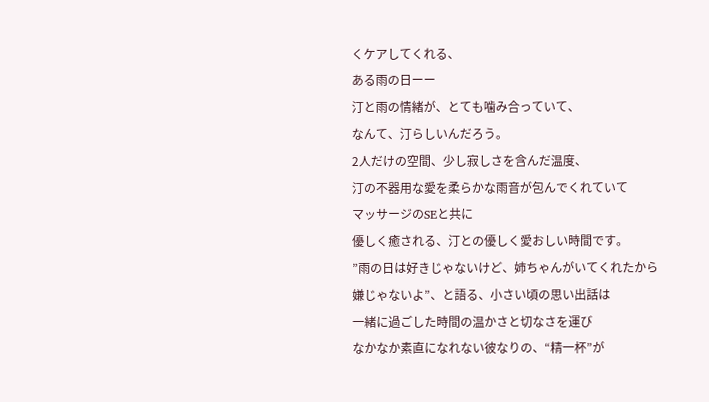くケアしてくれる、
ある雨の日ーー
汀と雨の情緒が、とても噛み合っていて、
なんて、汀らしいんだろう。
2人だけの空間、少し寂しさを含んだ温度、
汀の不器用な愛を柔らかな雨音が包んでくれていて
マッサージのSEと共に
優しく癒される、汀との優しく愛おしい時間です。
”雨の日は好きじゃないけど、姉ちゃんがいてくれたから
嫌じゃないよ”、と語る、小さい頃の思い出話は
一緒に過ごした時間の温かさと切なさを運び
なかなか素直になれない彼なりの、“精一杯”が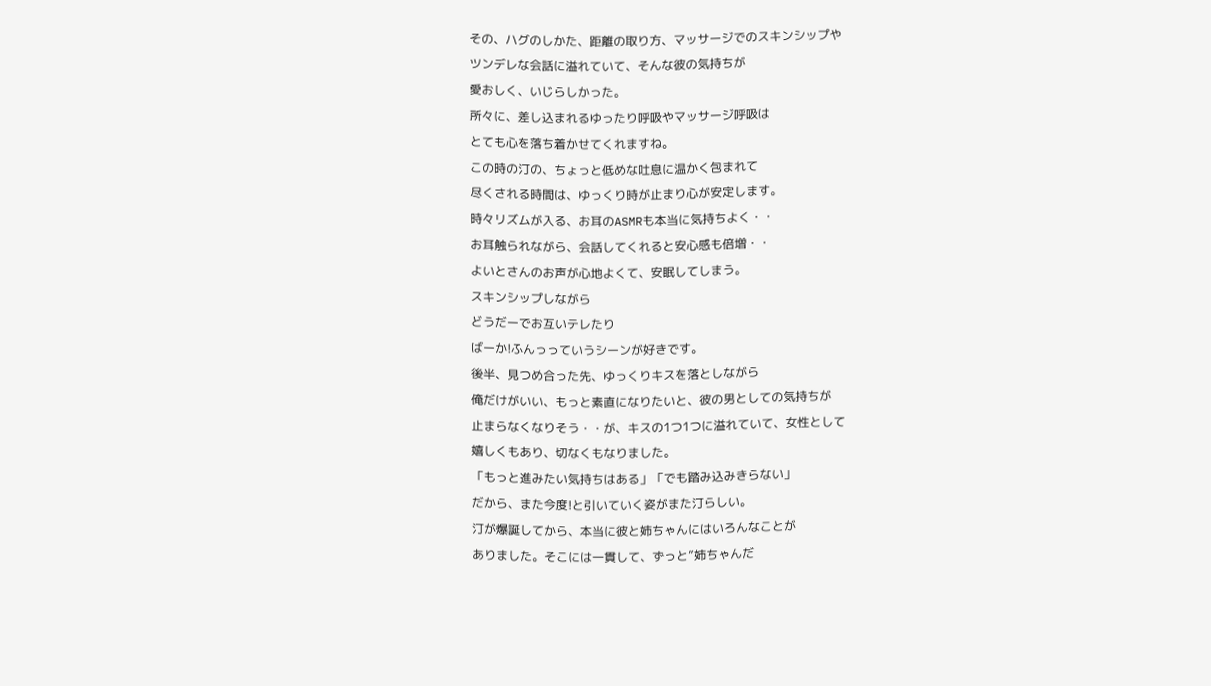その、ハグのしかた、距離の取り方、マッサージでのスキンシップや
ツンデレな会話に溢れていて、そんな彼の気持ちが
愛おしく、いじらしかった。
所々に、差し込まれるゆったり呼吸やマッサージ呼吸は
とても心を落ち着かせてくれますね。
この時の汀の、ちょっと低めな吐息に温かく包まれて
尽くされる時間は、ゆっくり時が止まり心が安定します。
時々リズムが入る、お耳のASMRも本当に気持ちよく・・
お耳触られながら、会話してくれると安心感も倍増・・
よいとさんのお声が心地よくて、安眠してしまう。
スキンシップしながら
どうだーでお互いテレたり
ばーか!ふんっっていうシーンが好きです。
後半、見つめ合った先、ゆっくりキスを落としながら
俺だけがいい、もっと素直になりたいと、彼の男としての気持ちが
止まらなくなりそう・・が、キスの1つ1つに溢れていて、女性として
嬉しくもあり、切なくもなりました。
「もっと進みたい気持ちはある」「でも踏み込みきらない」
だから、また今度!と引いていく姿がまた汀らしい。
汀が爆誕してから、本当に彼と姉ちゃんにはいろんなことが
ありました。そこには一貫して、ずっと”姉ちゃんだ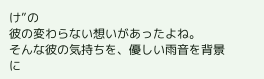け”の
彼の変わらない想いがあったよね。
そんな彼の気持ちを、優しい雨音を背景に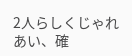2人らしくじゃれあい、確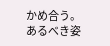かめ合う。
あるべき姿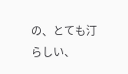の、とても汀らしい、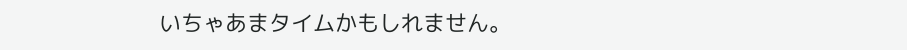いちゃあまタイムかもしれません。